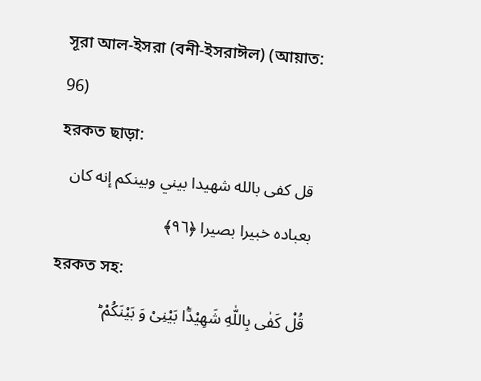সূরা আল-ইসরা (বনী-ইসরাঈল) (আয়াত: 96)
হরকত ছাড়া:
قل كفى بالله شهيدا بيني وبينكم إنه كان بعباده خبيرا بصيرا ﴿٩٦﴾
হরকত সহ:
قُلْ کَفٰی بِاللّٰهِ شَهِیْدًۢا بَیْنِیْ وَ بَیْنَکُمْ ؕ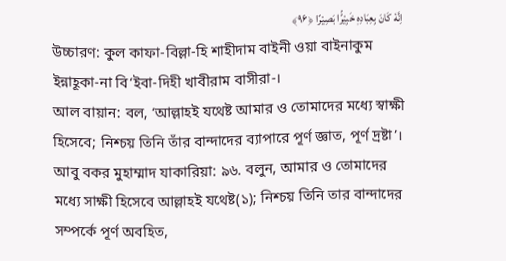اِنَّهٗ کَانَ بِعِبَادِهٖ خَبِیْرًۢا بَصِیْرًا ﴿۹۶﴾
উচ্চারণ: কুল কাফা-বিল্লা-হি শাহীদাম বাইনী ওয়া বাইনাকুম ইন্নাহূকা-না বি‘ইবা-দিহী খাবীরাম বাসীরা-।
আল বায়ান: বল, ‘আল্লাহই যথেষ্ট আমার ও তোমাদের মধ্যে স্বাক্ষী হিসেবে; নিশ্চয় তিনি তাঁর বান্দাদের ব্যাপারে পূর্ণ জ্ঞাত, পূর্ণ দ্রষ্টা’।
আবু বকর মুহাম্মাদ যাকারিয়া: ৯৬. বলুন, আমার ও তোমাদের মধ্যে সাক্ষী হিসেবে আল্লাহই যথেষ্ট(১); নিশ্চয় তিনি তার বান্দাদের সম্পর্কে পূর্ণ অবহিত,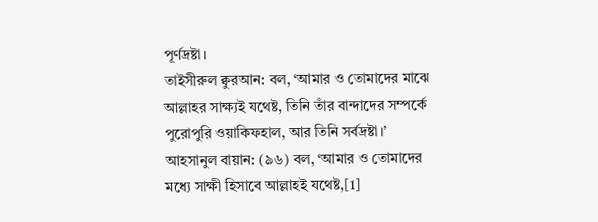পূর্ণদ্রষ্টা।
তাইসীরুল ক্বুরআন: বল, ‘আমার ও তোমাদের মাঝে আল্লাহর সাক্ষ্যই যথেষ্ট, তিনি তাঁর বান্দাদের সম্পর্কে পুরোপুরি ওয়াকিফহাল, আর তিনি সর্বদ্রষ্টা।’
আহসানুল বায়ান: (৯৬) বল, ‘আমার ও তোমাদের মধ্যে সাক্ষী হিসাবে আল্লাহই যথেষ্ট,[1]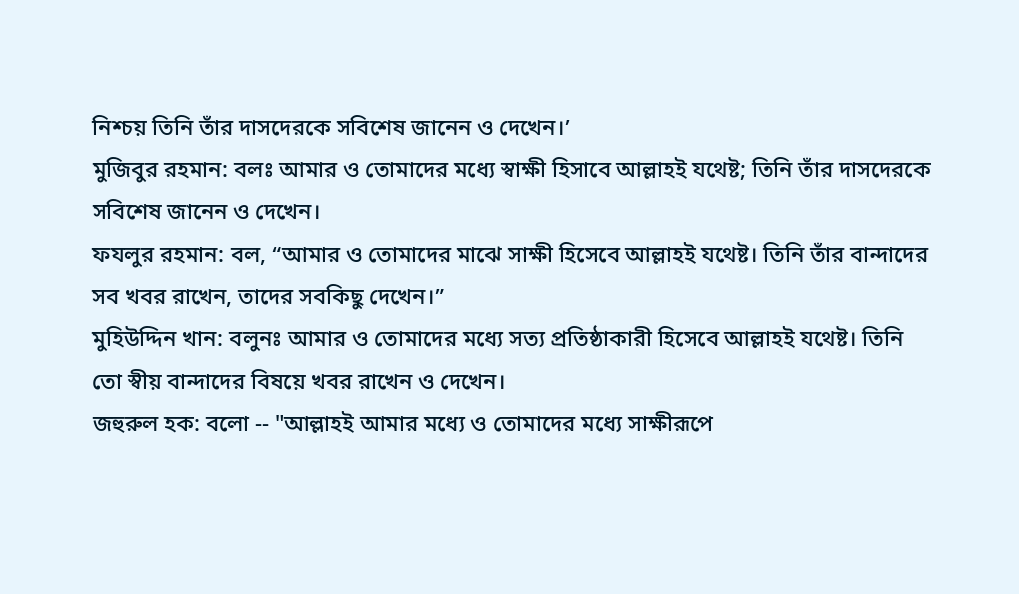নিশ্চয় তিনি তাঁর দাসদেরকে সবিশেষ জানেন ও দেখেন।’
মুজিবুর রহমান: বলঃ আমার ও তোমাদের মধ্যে স্বাক্ষী হিসাবে আল্লাহই যথেষ্ট; তিনি তাঁর দাসদেরকে সবিশেষ জানেন ও দেখেন।
ফযলুর রহমান: বল, “আমার ও তোমাদের মাঝে সাক্ষী হিসেবে আল্লাহই যথেষ্ট। তিনি তাঁর বান্দাদের সব খবর রাখেন, তাদের সবকিছু দেখেন।”
মুহিউদ্দিন খান: বলুনঃ আমার ও তোমাদের মধ্যে সত্য প্রতিষ্ঠাকারী হিসেবে আল্লাহই যথেষ্ট। তিনি তো স্বীয় বান্দাদের বিষয়ে খবর রাখেন ও দেখেন।
জহুরুল হক: বলো -- "আল্লাহই আমার মধ্যে ও তোমাদের মধ্যে সাক্ষীরূপে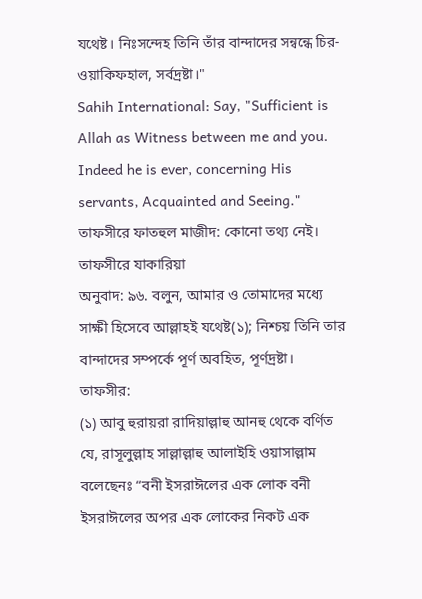যথেষ্ট। নিঃসন্দেহ তিনি তাঁর বান্দাদের সন্বন্ধে চির- ওয়াকিফহাল, সর্বদ্রষ্টা।"
Sahih International: Say, "Sufficient is Allah as Witness between me and you. Indeed he is ever, concerning His servants, Acquainted and Seeing."
তাফসীরে ফাতহুল মাজীদ: কোনো তথ্য নেই।
তাফসীরে যাকারিয়া
অনুবাদ: ৯৬. বলুন, আমার ও তোমাদের মধ্যে সাক্ষী হিসেবে আল্লাহই যথেষ্ট(১); নিশ্চয় তিনি তার বান্দাদের সম্পর্কে পূর্ণ অবহিত, পূর্ণদ্রষ্টা।
তাফসীর:
(১) আবু হুরায়রা রাদিয়াল্লাহু আনহু থেকে বর্ণিত যে, রাসূলুল্লাহ সাল্লাল্লাহু আলাইহি ওয়াসাল্লাম বলেছেনঃ “বনী ইসরাঈলের এক লোক বনী ইসরাঈলের অপর এক লোকের নিকট এক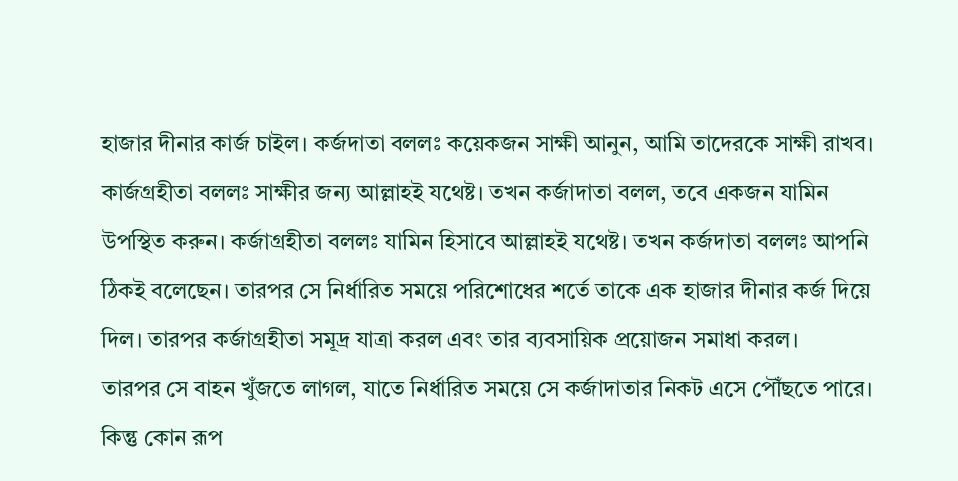হাজার দীনার কার্জ চাইল। কৰ্জদাতা বললঃ কয়েকজন সাক্ষী আনুন, আমি তাদেরকে সাক্ষী রাখব। কার্জগ্রহীতা বললঃ সাক্ষীর জন্য আল্লাহই যথেষ্ট। তখন কর্জাদাতা বলল, তবে একজন যামিন উপস্থিত করুন। কর্জাগ্ৰহীতা বললঃ যামিন হিসাবে আল্লাহই যথেষ্ট। তখন কৰ্জদাতা বললঃ আপনি ঠিকই বলেছেন। তারপর সে নির্ধারিত সময়ে পরিশোধের শর্তে তাকে এক হাজার দীনার কর্জ দিয়ে দিল। তারপর কর্জাগ্ৰহীতা সমূদ্র যাত্রা করল এবং তার ব্যবসায়িক প্রয়োজন সমাধা করল।
তারপর সে বাহন খুঁজতে লাগল, যাতে নির্ধারিত সময়ে সে কর্জাদাতার নিকট এসে পৌঁছতে পারে। কিন্তু কোন রূপ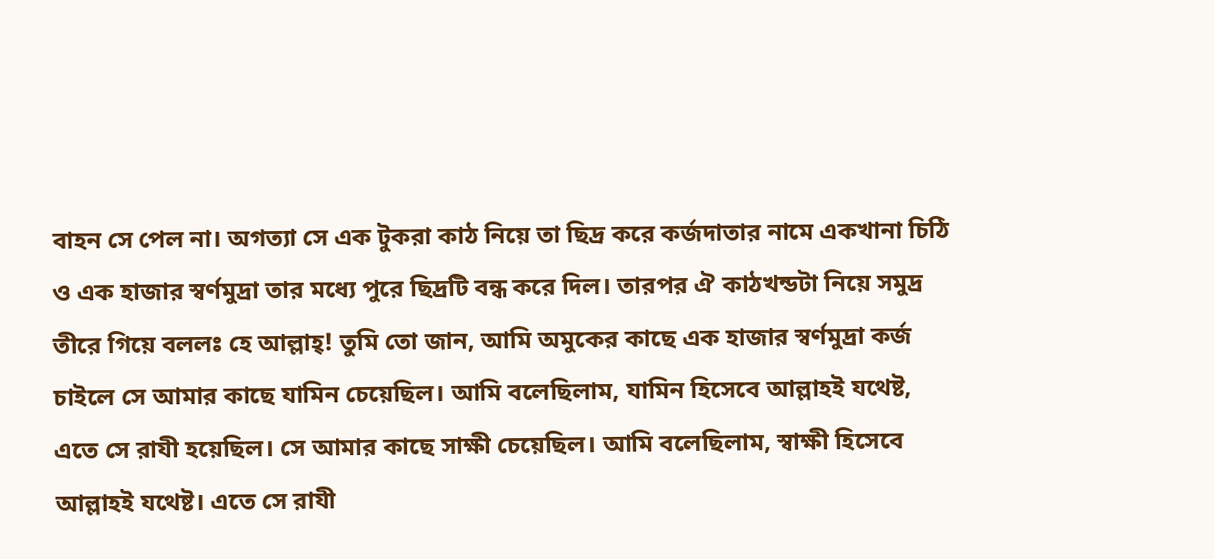বাহন সে পেল না। অগত্যা সে এক টুকরা কাঠ নিয়ে তা ছিদ্র করে কর্জদাতার নামে একখানা চিঠি ও এক হাজার স্বর্ণমুদ্রা তার মধ্যে পুরে ছিদ্রটি বন্ধ করে দিল। তারপর ঐ কাঠখন্ডটা নিয়ে সমুদ্র তীরে গিয়ে বললঃ হে আল্লাহ্! তুমি তো জান, আমি অমুকের কাছে এক হাজার স্বর্ণমুদ্রা কৰ্জ চাইলে সে আমার কাছে যামিন চেয়েছিল। আমি বলেছিলাম, যামিন হিসেবে আল্লাহই যথেষ্ট, এতে সে রাযী হয়েছিল। সে আমার কাছে সাক্ষী চেয়েছিল। আমি বলেছিলাম, স্বাক্ষী হিসেবে আল্লাহই যথেষ্ট। এতে সে রাযী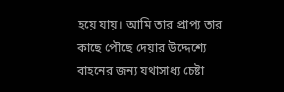হয়ে যায়। আমি তার প্রাপ্য তার কাছে পৌছে দেয়ার উদ্দেশ্যে বাহনের জন্য যথাসাধ্য চেষ্টা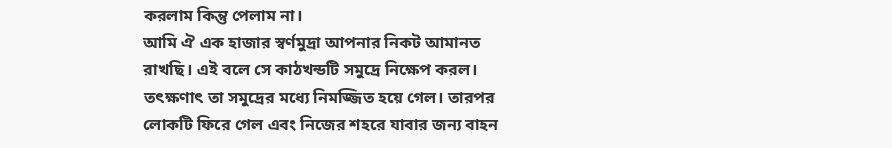করলাম কিন্তু পেলাম না।
আমি ঐ এক হাজার স্বর্ণমুদ্ৰা আপনার নিকট আমানত রাখছি। এই বলে সে কাঠখন্ডটি সমুদ্রে নিক্ষেপ করল। তৎক্ষণাৎ তা সমুদ্রের মধ্যে নিমজ্জিত হয়ে গেল। তারপর লোকটি ফিরে গেল এবং নিজের শহরে যাবার জন্য বাহন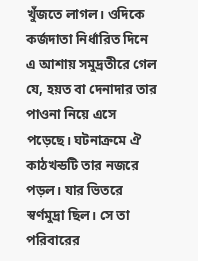খুঁজতে লাগল। ওদিকে কৰ্জদাতা নির্ধারিত দিনে এ আশায় সমুদ্রতীরে গেল যে, হয়ত বা দেনাদার তার পাওনা নিয়ে এসে পড়েছে। ঘটনাক্রমে ঐ কাঠখন্ডটি তার নজরে পড়ল। যার ভিতরে স্বর্ণমুদ্রা ছিল। সে তা পরিবারের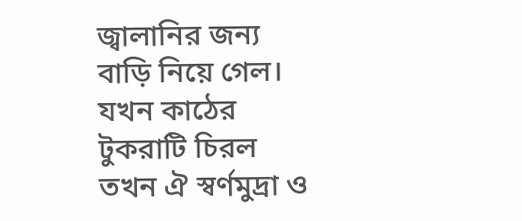জ্বালানির জন্য বাড়ি নিয়ে গেল। যখন কাঠের টুকরাটি চিরল তখন ঐ স্বর্ণমুদ্রা ও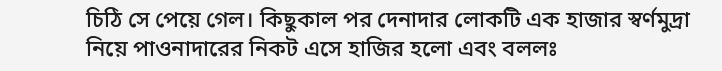চিঠি সে পেয়ে গেল। কিছুকাল পর দেনাদার লোকটি এক হাজার স্বর্ণমুদ্রা নিয়ে পাওনাদারের নিকট এসে হাজির হলো এবং বললঃ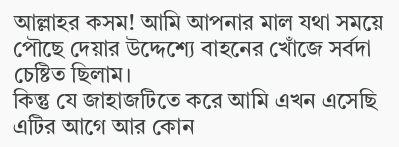আল্লাহর কসম! আমি আপনার মাল যথা সময়ে পৌছে দেয়ার উদ্দেশ্যে বাহনের খোঁজে সর্বদা চেষ্টিত ছিলাম।
কিন্তু যে জাহাজটিতে করে আমি এখন এসেছি এটির আগে আর কোন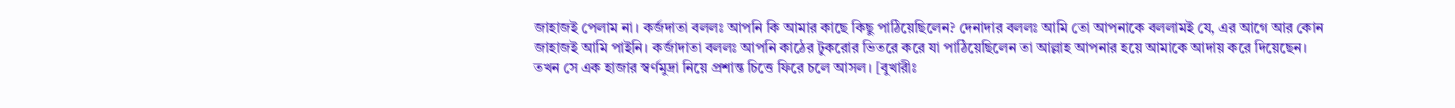জাহাজই পেলাম না। কৰ্জদাতা বললঃ আপনি কি আমার কাছে কিছু পাঠিয়েছিলেন? দেনাদার বললঃ আমি তো আপনাকে বললামই যে, এর আগে আর কোন জাহাজই আমি পাইনি। কর্জাদাতা বললঃ আপনি কাঠের টুকরোর ভিতরে করে যা পাঠিয়েছিলেন তা আল্লাহ আপনার হয়ে আমাকে আদায় করে দিয়েছেন। তখন সে এক হাজার স্বর্ণমুদ্রা নিয়ে প্রশান্ত চিত্তে ফিরে চলে আসল। [বুখারীঃ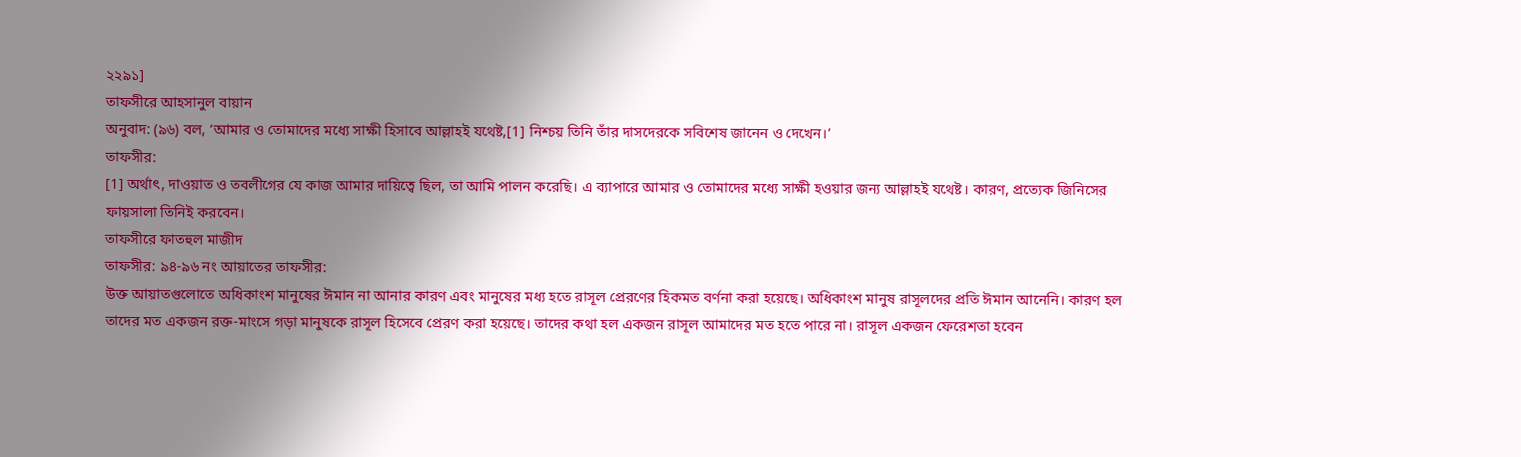২২৯১]
তাফসীরে আহসানুল বায়ান
অনুবাদ: (৯৬) বল, ‘আমার ও তোমাদের মধ্যে সাক্ষী হিসাবে আল্লাহই যথেষ্ট,[1] নিশ্চয় তিনি তাঁর দাসদেরকে সবিশেষ জানেন ও দেখেন।’
তাফসীর:
[1] অর্থাৎ, দাওয়াত ও তবলীগের যে কাজ আমার দায়িত্বে ছিল, তা আমি পালন করেছি। এ ব্যাপারে আমার ও তোমাদের মধ্যে সাক্ষী হওয়ার জন্য আল্লাহই যথেষ্ট। কারণ, প্রত্যেক জিনিসের ফায়সালা তিনিই করবেন।
তাফসীরে ফাতহুল মাজীদ
তাফসীর: ৯৪-৯৬ নং আয়াতের তাফসীর:
উক্ত আয়াতগুলোতে অধিকাংশ মানুষের ঈমান না আনার কারণ এবং মানুষের মধ্য হতে রাসূল প্রেরণের হিকমত বর্ণনা করা হয়েছে। অধিকাংশ মানুষ রাসূলদের প্রতি ঈমান আনেনি। কারণ হল তাদের মত একজন রক্ত-মাংসে গড়া মানুষকে রাসূল হিসেবে প্রেরণ করা হয়েছে। তাদের কথা হল একজন রাসূল আমাদের মত হতে পারে না। রাসূল একজন ফেরেশতা হবেন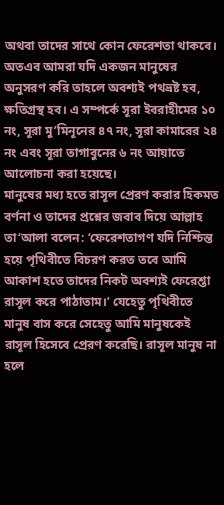অথবা তাদের সাথে কোন ফেরেশতা থাকবে। অতএব আমরা যদি একজন মানুষের অনুসরণ করি তাহলে অবশ্যই পথভ্রষ্ট হব, ক্ষতিগ্রস্থ হব। এ সম্পর্কে সূরা ইবরাহীমের ১০ নং, সূরা মু’মিনূনের ৪৭ নং, সূরা কামারের ২৪ নং এবং সূরা তাগাবুনের ৬ নং আয়াতে আলোচনা করা হয়েছে।
মানুষের মধ্য হতে রাসূল প্রেরণ করার হিকমত বর্ণনা ও তাদের প্রশ্নের জবাব দিয়ে আল্লাহ তা‘আলা বলেন: ‘ফেরেশতাগণ যদি নিশ্চিন্ত হয়ে পৃথিবীতে বিচরণ করত তবে আমি আকাশ হতে তাদের নিকট অবশ্যই ফেরেশ্তা রাসূল করে পাঠাতাম।’ যেহেতু পৃথিবীতে মানুষ বাস করে সেহেতু আমি মানুষকেই রাসূল হিসেবে প্রেরণ করেছি। রাসূল মানুষ না হলে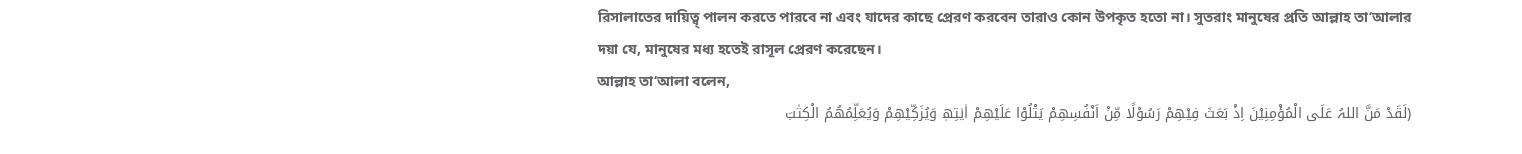রিসালাতের দায়িত্ব্ পালন করতে পারবে না এবং যাদের কাছে প্রেরণ করবেন তারাও কোন উপকৃত হতো না। সুতরাং মানুষের প্রতি আল্লাহ তা‘আলার দয়া যে, মানুষের মধ্য হতেই রাসূল প্রেরণ করেছেন।
আল্লাহ তা‘আলা বলেন,
(لَقَدْ مَنَّ اللہُ عَلَی الْمُؤْمِنِیْنَ اِذْ بَعَثَ فِیْھِمْ رَسُوْلًا مِّنْ اَنْفُسِھِمْ یَتْلُوْا عَلَیْھِمْ اٰیٰتِھ۪ وَیُزَکِّیْھِمْ وَیُعَلِّمُھُمُ الْکِتٰبَ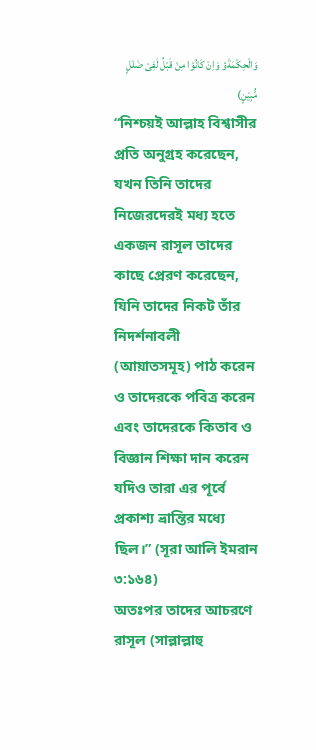وَالْحِکْمَةَؤ وَاِنْ کَانُوْا مِنْ قَبْلُ لَفِیْ ضَلٰلٍ مُّبِیْنٍ)
“নিশ্চয়ই আল্লাহ বিশ্বাসীর প্রতি অনুগ্রহ করেছেন, যখন তিনি তাদের নিজেরদেরই মধ্য হতে একজন রাসূল তাদের কাছে প্রেরণ করেছেন, যিনি তাদের নিকট তাঁর নিদর্শনাবলী (আয়াতসমূহ) পাঠ করেন ও তাদেরকে পবিত্র করেন এবং তাদেরকে কিতাব ও বিজ্ঞান শিক্ষা দান করেন যদিও তারা এর পূর্বে প্রকাশ্য ভ্রান্তির মধ্যে ছিল।” (সূরা আলি ইমরান ৩:১৬৪)
অতঃপর তাদের আচরণে রাসূল (সাল্লাল্লাহু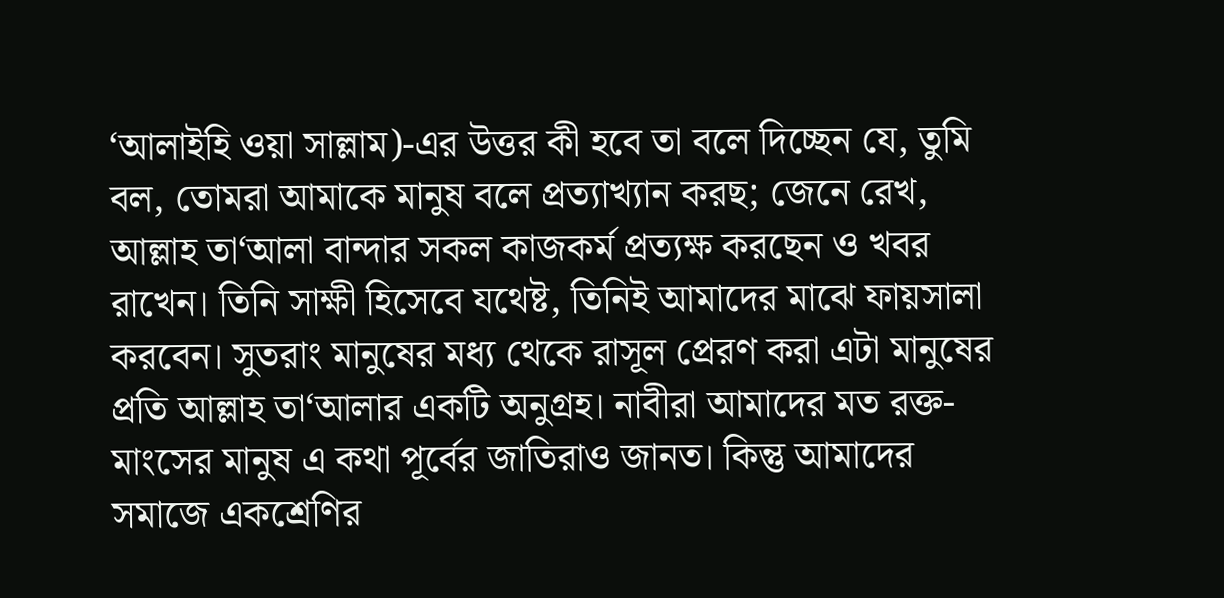‘আলাইহি ওয়া সাল্লাম)-এর উত্তর কী হবে তা বলে দিচ্ছেন যে, তুমি বল, তোমরা আমাকে মানুষ বলে প্রত্যাখ্যান করছ; জেনে রেখ, আল্লাহ তা‘আলা বান্দার সকল কাজকর্ম প্রত্যক্ষ করছেন ও খবর রাখেন। তিনি সাক্ষী হিসেবে যথেষ্ট, তিনিই আমাদের মাঝে ফায়সালা করবেন। সুতরাং মানুষের মধ্য থেকে রাসূল প্রেরণ করা এটা মানুষের প্রতি আল্লাহ তা‘আলার একটি অনুগ্রহ। নাবীরা আমাদের মত রক্ত-মাংসের মানুষ এ কথা পূর্বের জাতিরাও জানত। কিন্তু আমাদের সমাজে একশ্রেণির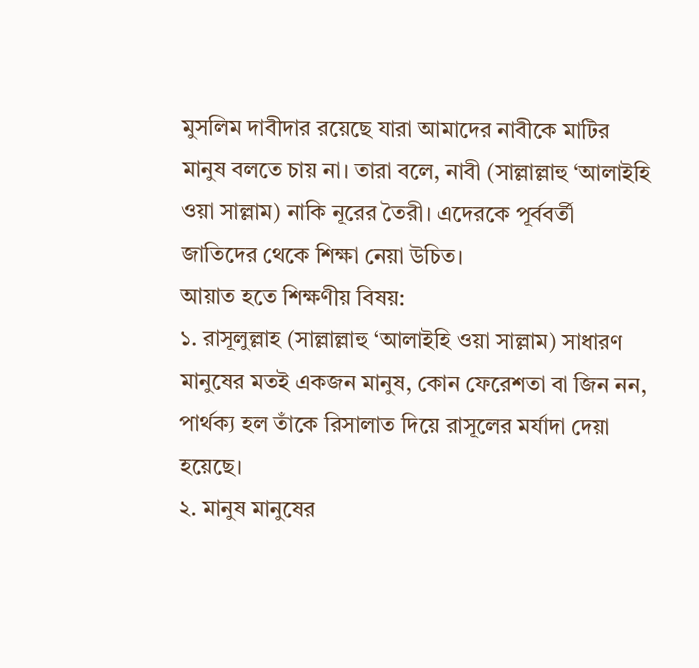মুসলিম দাবীদার রয়েছে যারা আমাদের নাবীকে মাটির মানুষ বলতে চায় না। তারা বলে, নাবী (সাল্লাল্লাহু ‘আলাইহি ওয়া সাল্লাম) নাকি নূরের তৈরী। এদেরকে পূর্ববর্তী জাতিদের থেকে শিক্ষা নেয়া উচিত।
আয়াত হতে শিক্ষণীয় বিষয়:
১. রাসূলুল্লাহ (সাল্লাল্লাহু ‘আলাইহি ওয়া সাল্লাম) সাধারণ মানুষের মতই একজন মানুষ, কোন ফেরেশতা বা জিন নন, পার্থক্য হল তাঁকে রিসালাত দিয়ে রাসূলের মর্যাদা দেয়া হয়েছে।
২. মানুষ মানুষের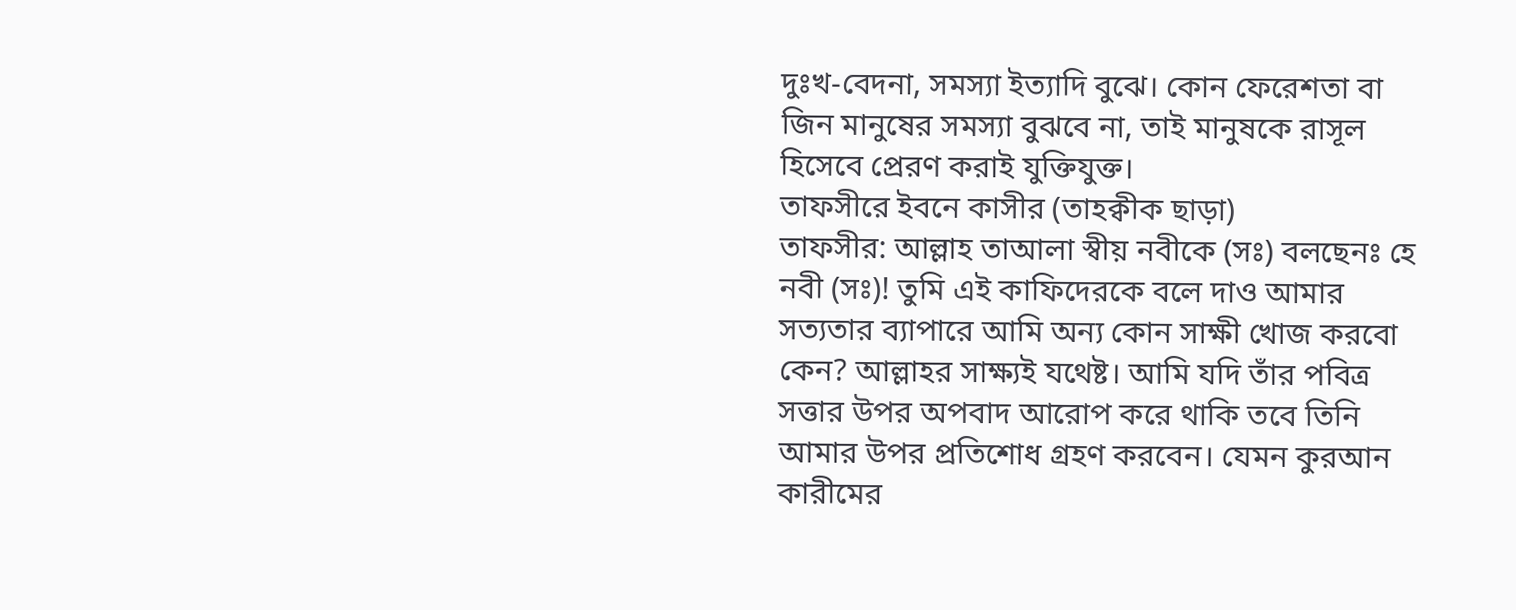দুঃখ-বেদনা, সমস্যা ইত্যাদি বুঝে। কোন ফেরেশতা বা জিন মানুষের সমস্যা বুঝবে না, তাই মানুষকে রাসূল হিসেবে প্রেরণ করাই যুক্তিযুক্ত।
তাফসীরে ইবনে কাসীর (তাহক্বীক ছাড়া)
তাফসীর: আল্লাহ তাআলা স্বীয় নবীকে (সঃ) বলছেনঃ হে নবী (সঃ)! তুমি এই কাফিদেরকে বলে দাও আমার সত্যতার ব্যাপারে আমি অন্য কোন সাক্ষী খোজ করবো কেন? আল্লাহর সাক্ষ্যই যথেষ্ট। আমি যদি তাঁর পবিত্র সত্তার উপর অপবাদ আরোপ করে থাকি তবে তিনি আমার উপর প্রতিশোধ গ্রহণ করবেন। যেমন কুরআন কারীমের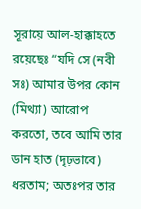সূরায়ে আল-হাক্কাহতে রয়েছেঃ “যদি সে (নবী সঃ) আমার উপর কোন (মিথ্যা) আরোপ করতো, তবে আমি তার ডান হাত (দৃঢ়ভাবে) ধরতাম; অতঃপর তার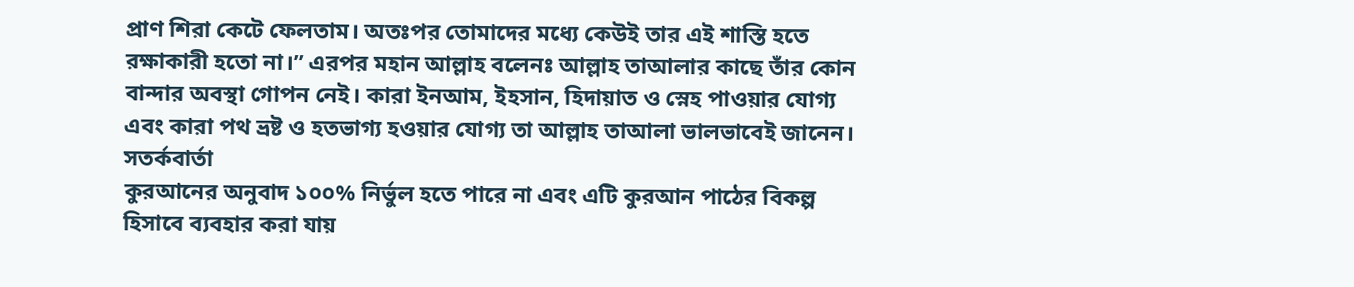প্রাণ শিরা কেটে ফেলতাম। অতঃপর তোমাদের মধ্যে কেউই তার এই শাস্তি হতে রক্ষাকারী হতো না।” এরপর মহান আল্লাহ বলেনঃ আল্লাহ তাআলার কাছে তাঁর কোন বান্দার অবস্থা গোপন নেই। কারা ইনআম, ইহসান, হিদায়াত ও স্নেহ পাওয়ার যোগ্য এবং কারা পথ ভ্রষ্ট ও হতভাগ্য হওয়ার যোগ্য তা আল্লাহ তাআলা ভালভাবেই জানেন।
সতর্কবার্তা
কুরআনের অনুবাদ ১০০% নির্ভুল হতে পারে না এবং এটি কুরআন পাঠের বিকল্প হিসাবে ব্যবহার করা যায়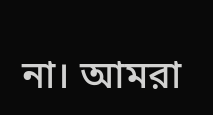না। আমরা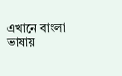এখানে বাংলা ভাষায়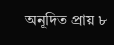অনূদিত প্রায় ৮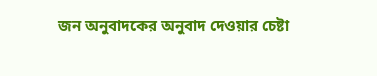জন অনুবাদকের অনুবাদ দেওয়ার চেষ্টা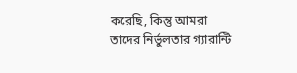করেছি, কিন্তু আমরা তাদের নির্ভুলতার গ্যারান্টি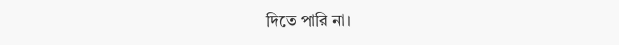দিতে পারি না।